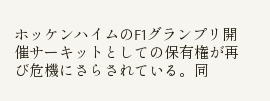ホッケンハイムのF1グランプリ開催サーキットとしての保有権が再び危機にさらされている。同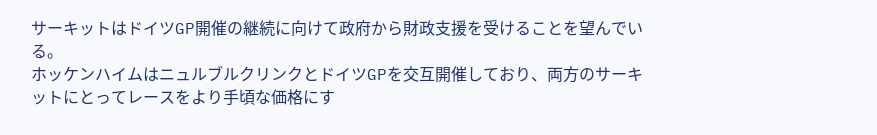サーキットはドイツGP開催の継続に向けて政府から財政支援を受けることを望んでいる。
ホッケンハイムはニュルブルクリンクとドイツGPを交互開催しており、両方のサーキットにとってレースをより手頃な価格にす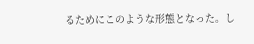るためにこのような形態となった。し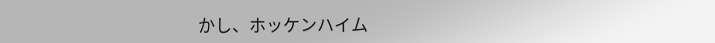かし、ホッケンハイム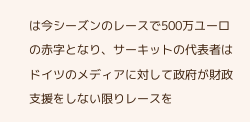は今シーズンのレースで500万ユーロの赤字となり、サーキットの代表者はドイツのメディアに対して政府が財政支援をしない限りレースを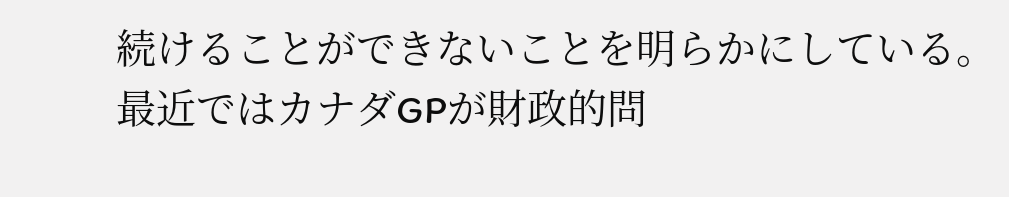続けることができないことを明らかにしている。
最近ではカナダGPが財政的問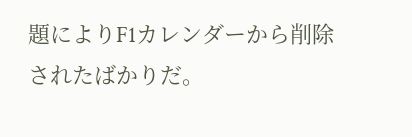題によりF1カレンダーから削除されたばかりだ。